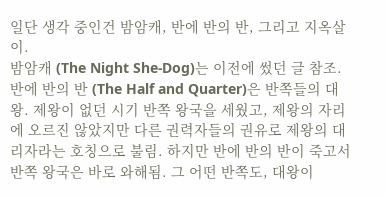일단 생각 중인건 밤암캐, 반에 반의 반, 그리고 지옥살이.
밤암캐 (The Night She-Dog)는 이전에 썼던 글 참조.
반에 반의 반 (The Half and Quarter)은 반쪽들의 대왕. 제왕이 없던 시기 반쪽 왕국을 세웠고, 제왕의 자리에 오르진 않았지만 다른 권력자들의 권유로 제왕의 대리자라는 호칭으로 불림. 하지만 반에 반의 반이 죽고서 반쪽 왕국은 바로 와해됨. 그 어떤 반쪽도, 대왕이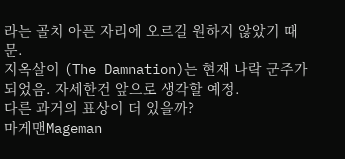라는 골치 아픈 자리에 오르길 원하지 않았기 때문.
지옥살이 (The Damnation)는 현재 나락 군주가 되었음. 자세한건 앞으로 생각할 예정.
다른 과거의 표상이 더 있을까?
마게맨Mageman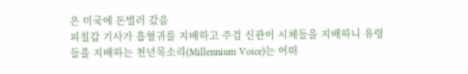은 미국에 돈벌러 갔음
피칠갑 기사가 흡혈귀를 지배하고 주검 신관이 시체들을 지배하니 유령들을 지배하는 천년목소리(Millennium Voice)는 어떠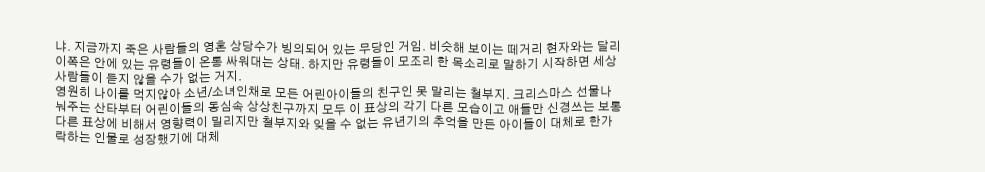냐. 지금까지 죽은 사람들의 영혼 상당수가 빙의되어 있는 무당인 거임. 비슷해 보이는 떼거리 현자와는 달리 이쪽은 안에 있는 유령들이 온통 싸워대는 상태. 하지만 유령들이 모조리 한 목소리로 말하기 시작하면 세상 사람들이 듣지 않을 수가 없는 거지.
영원히 나이를 먹지않아 소년/소녀인채로 모든 어린아이들의 친구인 못 말리는 철부지. 크리스마스 선물나눠주는 산타부터 어린이들의 동심속 상상친구까지 모두 이 표상의 각기 다른 모습이고 애들만 신경쓰는 보통 다른 표상에 비해서 영향력이 밀리지만 철부지와 잊을 수 없는 유년기의 추억을 만든 아이들이 대체로 한가락하는 인물로 성장했기에 대체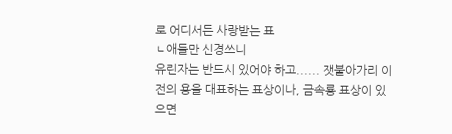로 어디서든 사랑받는 표
ㄴ애들만 신경쓰니
유린자는 반드시 있어야 하고...... 잿불아가리 이전의 용을 대표하는 표상이나, 금속룡 표상이 있으면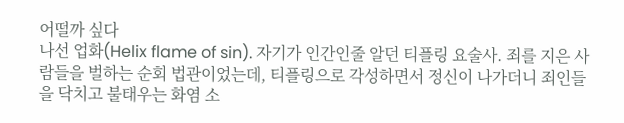어떨까 싶다
나선 업화(Helix flame of sin). 자기가 인간인줄 알던 티플링 요술사. 죄를 지은 사람들을 벌하는 순회 법관이었는데, 티플링으로 각성하면서 정신이 나가더니 죄인들을 닥치고 불태우는 화염 소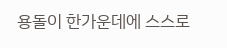용돌이 한가운데에 스스로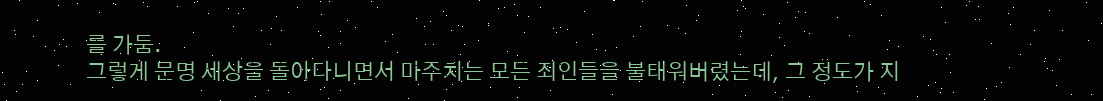를 가둠.
그렇게 문명 세상을 돌아다니면서 마주치는 모든 죄인들을 불태워버렸는데, 그 정도가 지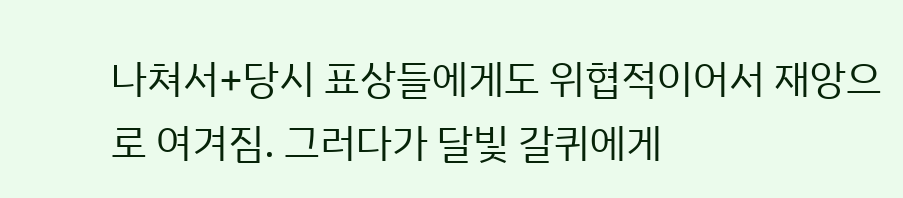나쳐서+당시 표상들에게도 위협적이어서 재앙으로 여겨짐. 그러다가 달빛 갈퀴에게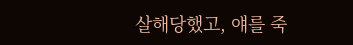살해당했고, 얘를 죽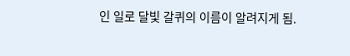인 일로 달빛 갈퀴의 이름이 알려지게 됨.